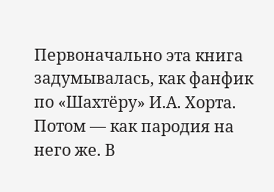Первоначально эта книга задумывалась, как фанфик по «Шахтёру» И.А. Хорта. Потом — как пародия на него же. В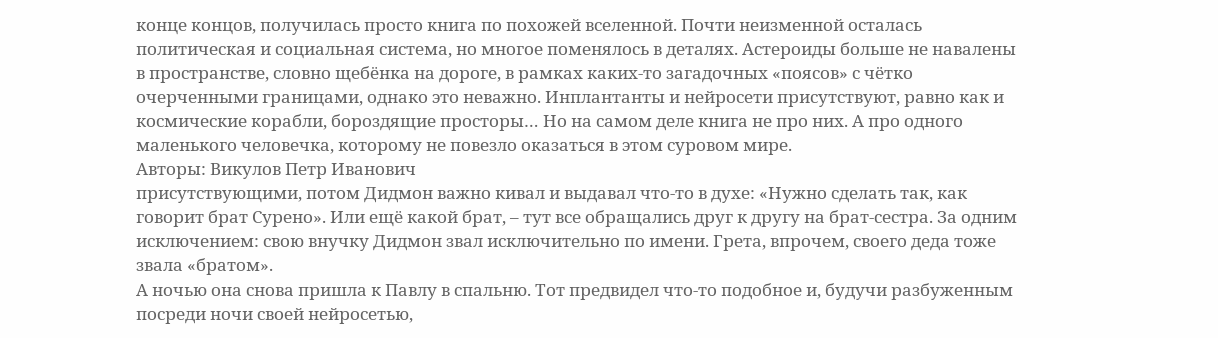конце концов, получилась просто книга по похожей вселенной. Почти неизменной осталась политическая и социальная система, но многое поменялось в деталях. Астероиды больше не навалены в пространстве, словно щебёнка на дороге, в рамках каких-то загадочных «поясов» с чётко очерченными границами, однако это неважно. Инплантанты и нейросети присутствуют, равно как и космические корабли, бороздящие просторы… Но на самом деле книга не про них. А про одного маленького человечка, которому не повезло оказаться в этом суровом мире.
Авторы: Викулов Петр Иванович
присутствующими, потом Дидмон важно кивал и выдавал что-то в духе: «Нужно сделать так, как говорит брат Сурено». Или ещё какой брат, – тут все обращались друг к другу на брат-сестра. За одним исключением: свою внучку Дидмон звал исключительно по имени. Грета, впрочем, своего деда тоже звала «братом».
А ночью она снова пришла к Павлу в спальню. Тот предвидел что-то подобное и, будучи разбуженным посреди ночи своей нейросетью,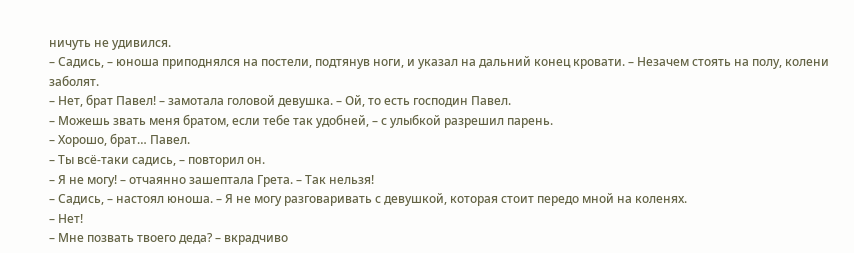ничуть не удивился.
– Садись, – юноша приподнялся на постели, подтянув ноги, и указал на дальний конец кровати. – Незачем стоять на полу, колени заболят.
– Нет, брат Павел! – замотала головой девушка. – Ой, то есть господин Павел.
– Можешь звать меня братом, если тебе так удобней, – с улыбкой разрешил парень.
– Хорошо, брат… Павел.
– Ты всё-таки садись, – повторил он.
– Я не могу! – отчаянно зашептала Грета. – Так нельзя!
– Садись, – настоял юноша. – Я не могу разговаривать с девушкой, которая стоит передо мной на коленях.
– Нет!
– Мне позвать твоего деда? – вкрадчиво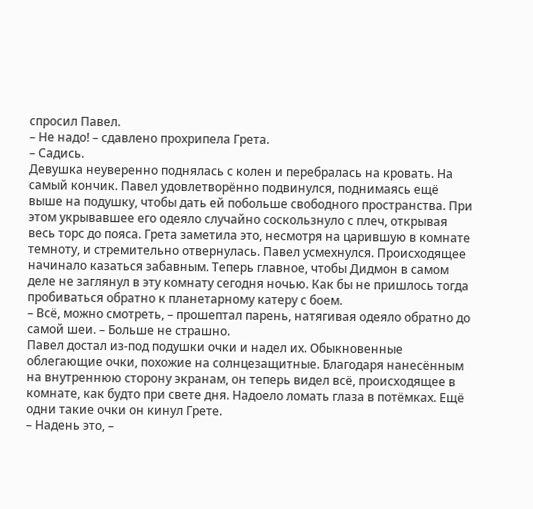спросил Павел.
– Не надо! – сдавлено прохрипела Грета.
– Садись.
Девушка неуверенно поднялась с колен и перебралась на кровать. На самый кончик. Павел удовлетворённо подвинулся, поднимаясь ещё выше на подушку, чтобы дать ей побольше свободного пространства. При этом укрывавшее его одеяло случайно соскользнуло с плеч, открывая весь торс до пояса. Грета заметила это, несмотря на царившую в комнате темноту, и стремительно отвернулась. Павел усмехнулся. Происходящее начинало казаться забавным. Теперь главное, чтобы Дидмон в самом деле не заглянул в эту комнату сегодня ночью. Как бы не пришлось тогда пробиваться обратно к планетарному катеру с боем.
– Всё, можно смотреть, – прошептал парень, натягивая одеяло обратно до самой шеи. – Больше не страшно.
Павел достал из-под подушки очки и надел их. Обыкновенные облегающие очки, похожие на солнцезащитные. Благодаря нанесённым на внутреннюю сторону экранам, он теперь видел всё, происходящее в комнате, как будто при свете дня. Надоело ломать глаза в потёмках. Ещё одни такие очки он кинул Грете.
– Надень это, –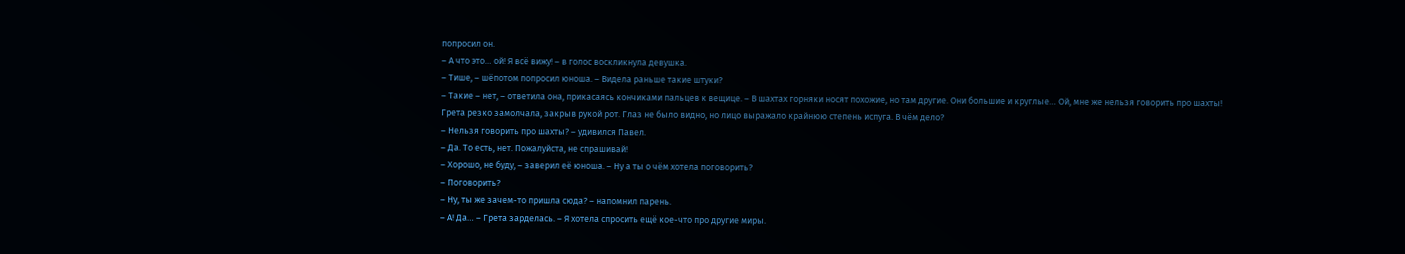попросил он.
– А что это… ой! Я всё вижу! – в голос воскликнула девушка.
– Тише, – шёпотом попросил юноша. – Видела раньше такие штуки?
– Такие – нет, – ответила она, прикасаясь кончиками пальцев к вещице. – В шахтах горняки носят похожие, но там другие. Они большие и круглые… Ой, мне же нельзя говорить про шахты!
Грета резко замолчала, закрыв рукой рот. Глаз не было видно, но лицо выражало крайнюю степень испуга. В чём дело?
– Нельзя говорить про шахты? – удивился Павел.
– Да. То есть, нет. Пожалуйста, не спрашивай!
– Хорошо, не буду, – заверил её юноша. – Ну а ты о чём хотела поговорить?
– Поговорить?
– Ну, ты же зачем-то пришла сюда? – напомнил парень.
– А! Да… – Грета зарделась. – Я хотела спросить ещё кое-что про другие миры.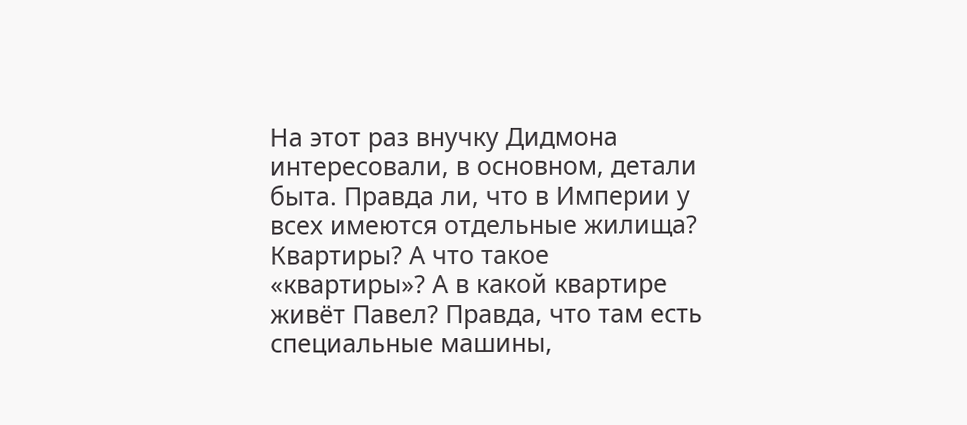На этот раз внучку Дидмона интересовали, в основном, детали быта. Правда ли, что в Империи у всех имеются отдельные жилища? Квартиры? А что такое «квартиры»? А в какой квартире живёт Павел? Правда, что там есть специальные машины,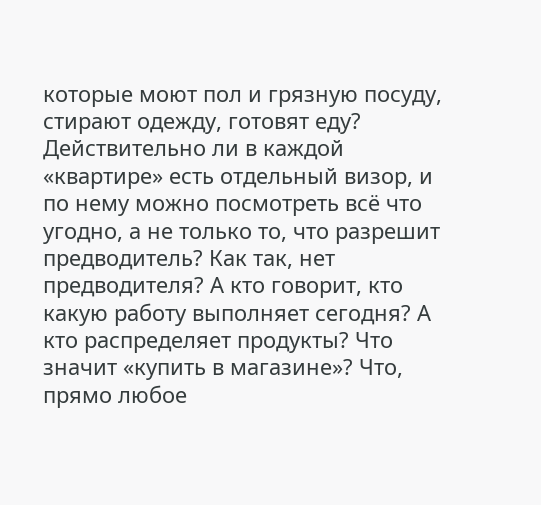которые моют пол и грязную посуду, стирают одежду, готовят еду? Действительно ли в каждой «квартире» есть отдельный визор, и по нему можно посмотреть всё что угодно, а не только то, что разрешит предводитель? Как так, нет предводителя? А кто говорит, кто какую работу выполняет сегодня? А кто распределяет продукты? Что значит «купить в магазине»? Что, прямо любое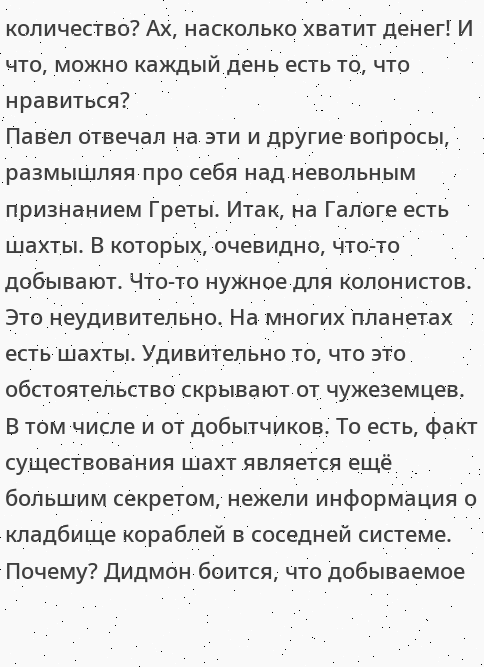количество? Ах, насколько хватит денег! И что, можно каждый день есть то, что нравиться?
Павел отвечал на эти и другие вопросы, размышляя про себя над невольным признанием Греты. Итак, на Галоге есть шахты. В которых, очевидно, что-то добывают. Что-то нужное для колонистов. Это неудивительно. На многих планетах есть шахты. Удивительно то, что это обстоятельство скрывают от чужеземцев. В том числе и от добытчиков. То есть, факт существования шахт является ещё большим секретом, нежели информация о кладбище кораблей в соседней системе. Почему? Дидмон боится, что добываемое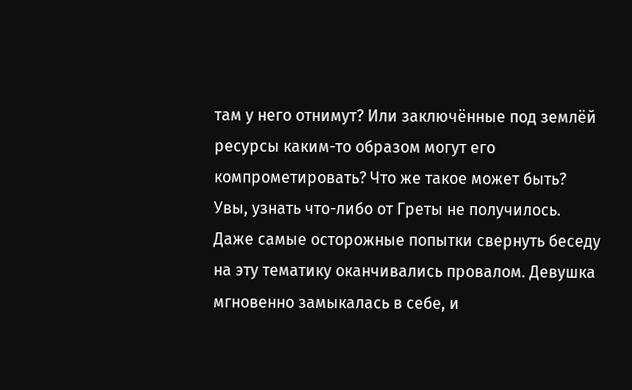там у него отнимут? Или заключённые под землёй ресурсы каким-то образом могут его компрометировать? Что же такое может быть?
Увы, узнать что-либо от Греты не получилось. Даже самые осторожные попытки свернуть беседу на эту тематику оканчивались провалом. Девушка мгновенно замыкалась в себе, и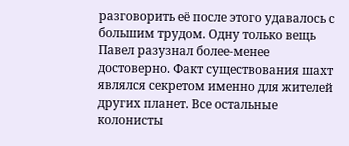разговорить её после этого удавалось с большим трудом. Одну только вещь Павел разузнал более-менее достоверно. Факт существования шахт являлся секретом именно для жителей других планет. Все остальные колонисты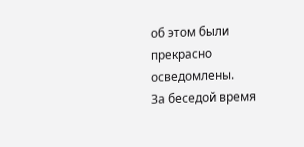об этом были прекрасно осведомлены.
За беседой время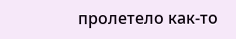пролетело как-то